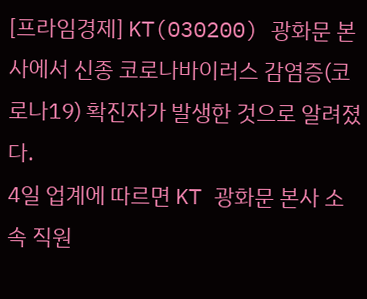[프라임경제] KT(030200) 광화문 본사에서 신종 코로나바이러스 감염증(코로나19) 확진자가 발생한 것으로 알려졌다.
4일 업계에 따르면 KT 광화문 본사 소속 직원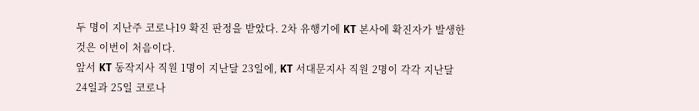두 명이 지난주 코로나19 확진 판정을 받았다. 2차 유행기에 KT 본사에 확진자가 발생한 것은 이번이 처음이다.
앞서 KT 동작지사 직원 1명이 지난달 23일에, KT 서대문지사 직원 2명이 각각 지난달 24일과 25일 코로나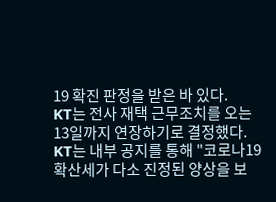19 확진 판정을 받은 바 있다.
KT는 전사 재택 근무조치를 오는 13일까지 연장하기로 결정했다.
KT는 내부 공지를 통해 "코로나19 확산세가 다소 진정된 양상을 보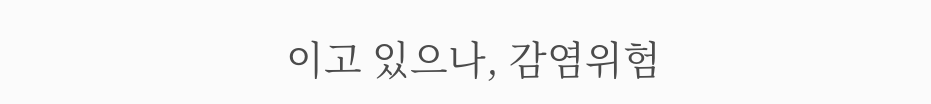이고 있으나, 감염위험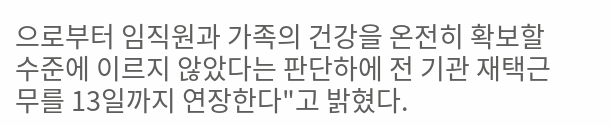으로부터 임직원과 가족의 건강을 온전히 확보할 수준에 이르지 않았다는 판단하에 전 기관 재택근무를 13일까지 연장한다"고 밝혔다.